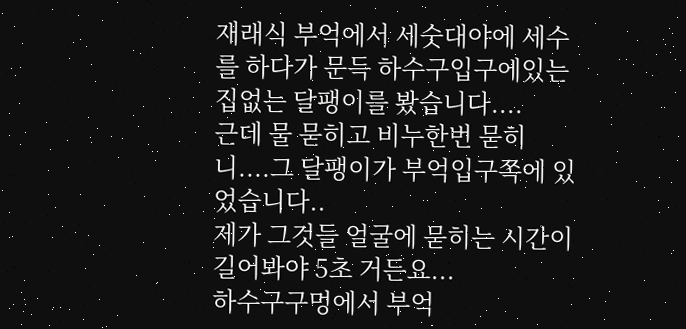재래식 부억에서 세숫대야에 세수를 하다가 문득 하수구입구에있는
집없는 달팽이를 봤습니다....
근데 물 묻히고 비누한번 묻히니....그 달팽이가 부억입구쪽에 있었습니다..
제가 그것들 얼굴에 묻히는 시간이 길어봐야 5초 거든요...
하수구구멍에서 부억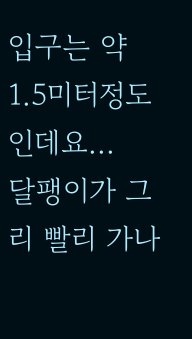입구는 약 1.5미터정도인데요...
달팽이가 그리 빨리 가나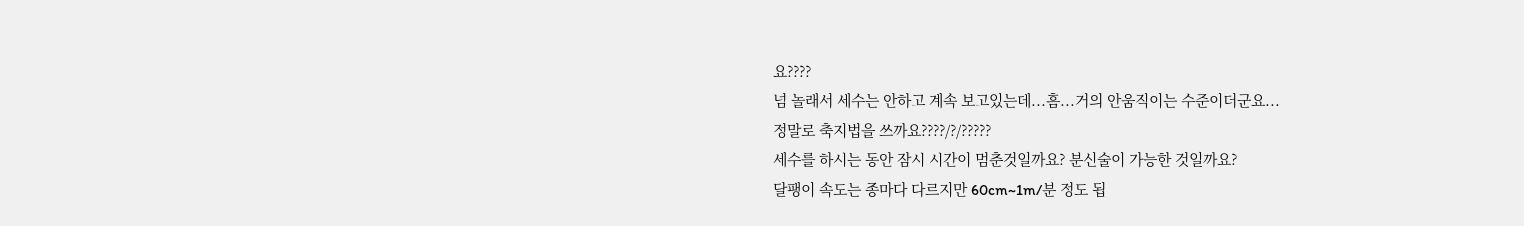요????
넘 놀래서 세수는 안하고 계속 보고있는데...흠...거의 안움직이는 수준이더군요...
정말로 축지법을 쓰까요????/?/?????
세수를 하시는 동안 잠시 시간이 멈춘것일까요? 분신술이 가능한 것일까요?
달팽이 속도는 종마다 다르지만 60cm~1m/분 정도 됩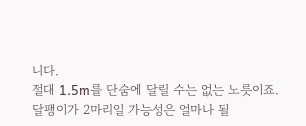니다.
절대 1.5m를 단숨에 달릴 수는 없는 노릇이죠.
달팽이가 2마리일 가능성은 얼마나 될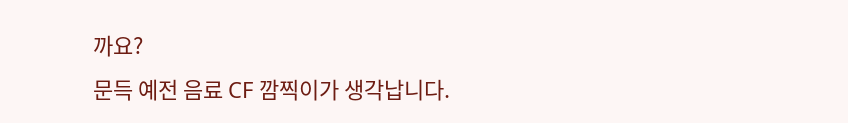까요?
문득 예전 음료 CF 깜찍이가 생각납니다.